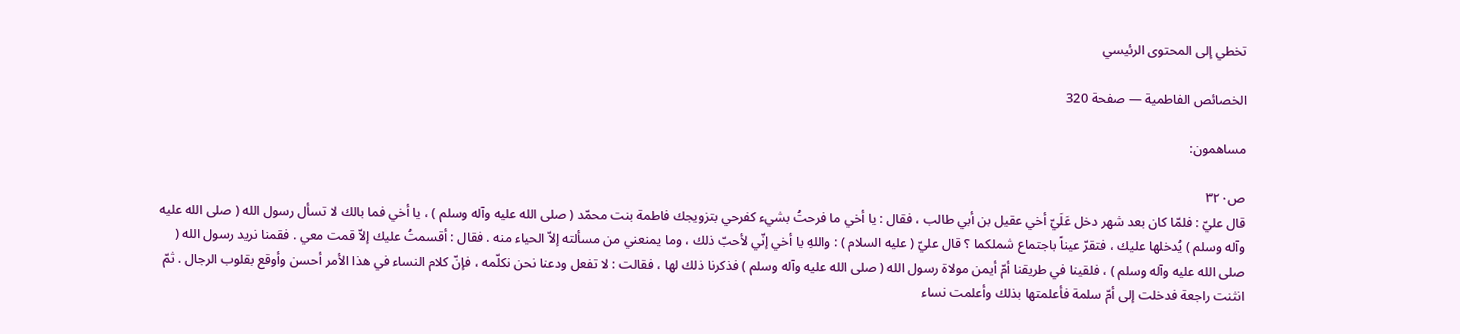تخطي إلى المحتوى الرئيسي

الخصائص الفاطمية — صفحة 320

مساهمون:

ص٣٢٠
قال عليّ : فلمّا كان بعد شهر دخل عَلَيّ أخي عقيل بن أبي طالب ، فقال : يا أخي ما فرحتُ بشيء كفرحي بتزويجك فاطمة بنت محمّد ( صلى الله عليه وآله وسلم ) ، يا أخي فما بالك لا تسأل رسول الله ( صلى الله عليه وآله وسلم ) يُدخلها عليك ، فتقرّ عيناً باجتماع شملكما ؟ قال عليّ ( عليه السلام ) : واللهِ يا أخي إنّي لأحبّ ذلك ، وما يمنعني من مسألته إلاّ الحياء منه . فقال : أقسمتُ عليك إلاّ قمت معي . فقمنا نريد رسول الله ( صلى الله عليه وآله وسلم ) ، فلقينا في طريقنا أمّ أيمن مولاة رسول الله ( صلى الله عليه وآله وسلم ) فذكرنا ذلك لها ، فقالت : لا تفعل ودعنا نحن نكلّمه ، فإنّ كلام النساء في هذا الأمر أحسن وأوقع بقلوب الرجال . ثمّ انثنت راجعة فدخلت إلى أمّ سلمة فأعلمتها بذلك وأعلمت نساء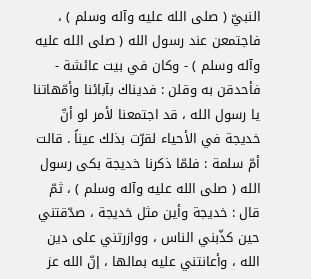النبيّ ( صلى الله عليه وآله وسلم ) ، فاجتمعن عند رسول الله ( صلى الله عليه وآله وسلم ) - وكان في بيت عائشة - فأحدقن به وقلن : فديناك بآبائنا وأمّهاتنا يا رسول الله ، قد اجتمعنا لأمر لو أنّ خديجة في الأحياء لقرّت بذلك عيناً . قالت أمّ سلمة : فلمّا ذكرنا خديجة بكى رسول الله ( صلى الله عليه وآله وسلم ) ، ثمّ قال : خديجة وأين مثل خديجة ، صدّقتني حين كذّبني الناس ، ووازرتني على دين الله ، وأعانتني عليه بمالها ، إنّ الله عز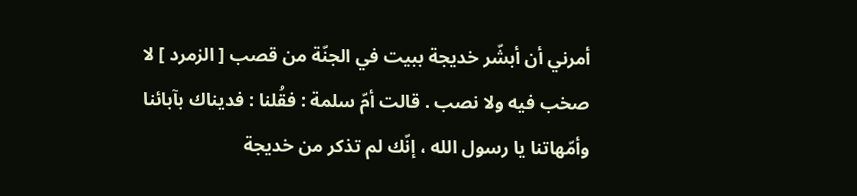أمرني أن أبشّر خديجة ببيت في الجنّة من قصب [ الزمرد ] لا صخب فيه ولا نصب . قالت أمّ سلمة : فقُلنا : فديناك بآبائنا وأمّهاتنا يا رسول الله ، إنّك لم تذكر من خديجة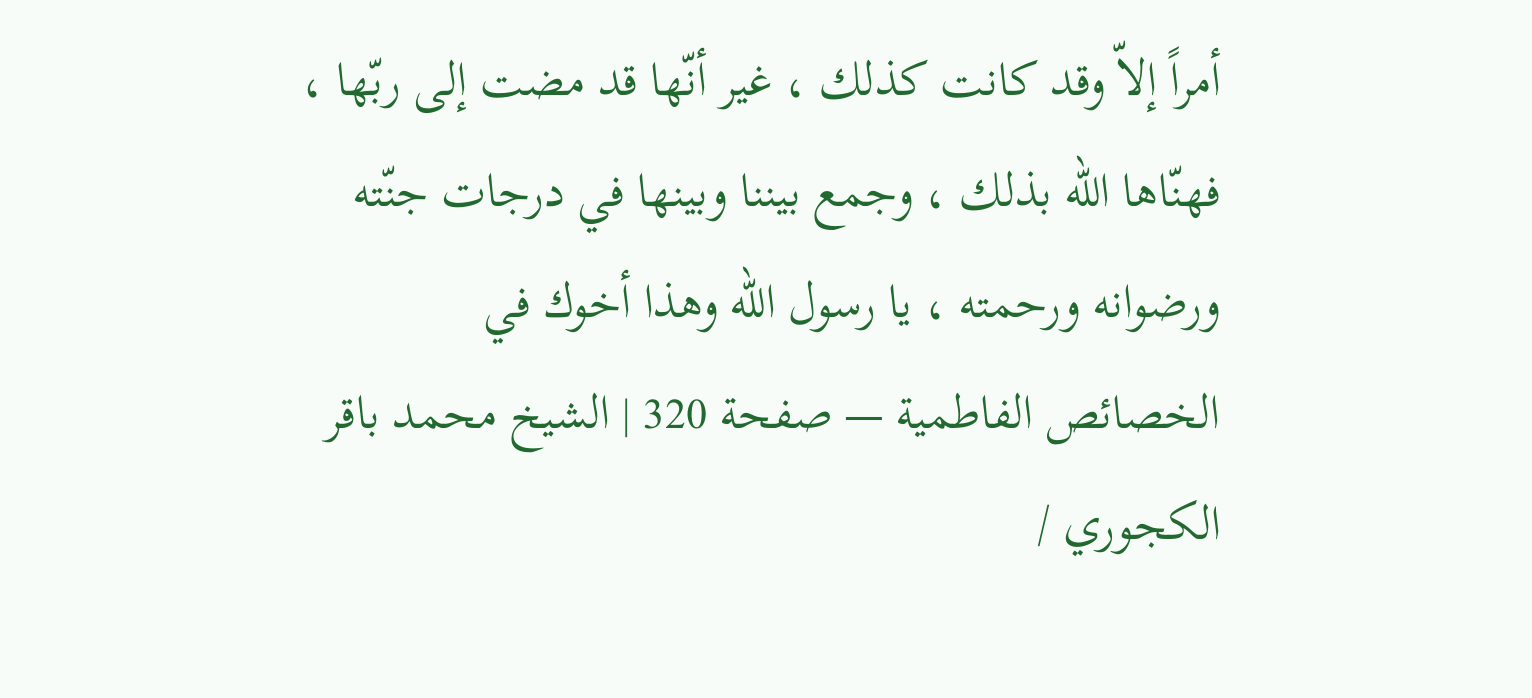أمراً إلاّ وقد كانت كذلك ، غير أنّها قد مضت إلى ربّها ، فهنّاها الله بذلك ، وجمع بيننا وبينها في درجات جنّته ورضوانه ورحمته ، يا رسول الله وهذا أخوك في
الخصائص الفاطمية — صفحة 320 | الشيخ محمد باقر الكجوري /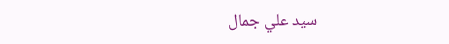سيد علي جمال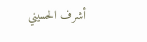أشرف الحسيني